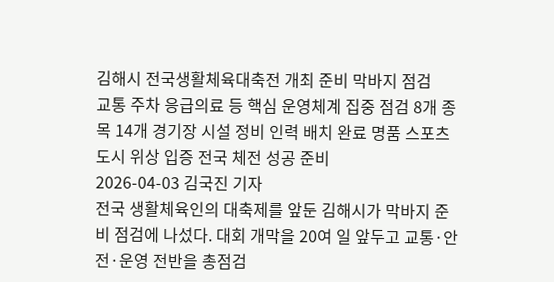김해시 전국생활체육대축전 개최 준비 막바지 점검
교통 주차 응급의료 등 핵심 운영체계 집중 점검 8개 종목 14개 경기장 시설 정비 인력 배치 완료 명품 스포츠 도시 위상 입증 전국 체전 성공 준비
2026-04-03 김국진 기자
전국 생활체육인의 대축제를 앞둔 김해시가 막바지 준비 점검에 나섰다. 대회 개막을 20여 일 앞두고 교통·안전·운영 전반을 총점검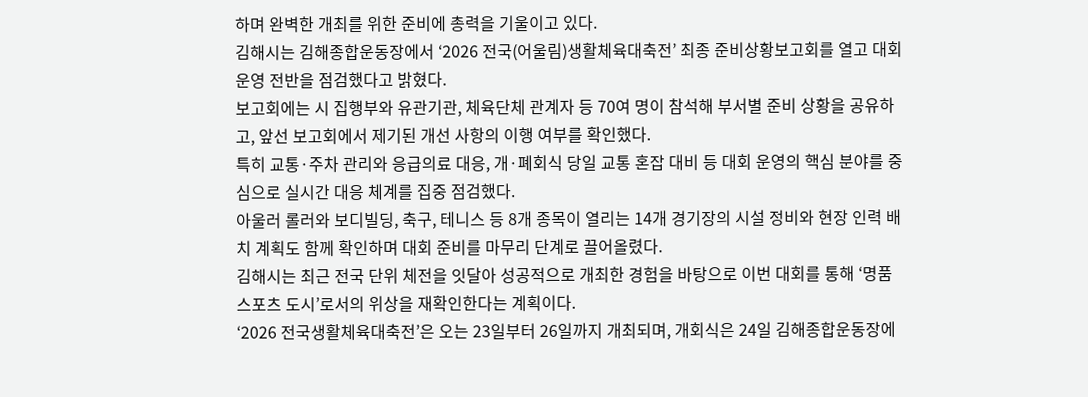하며 완벽한 개최를 위한 준비에 총력을 기울이고 있다.
김해시는 김해종합운동장에서 ‘2026 전국(어울림)생활체육대축전’ 최종 준비상황보고회를 열고 대회 운영 전반을 점검했다고 밝혔다.
보고회에는 시 집행부와 유관기관, 체육단체 관계자 등 70여 명이 참석해 부서별 준비 상황을 공유하고, 앞선 보고회에서 제기된 개선 사항의 이행 여부를 확인했다.
특히 교통·주차 관리와 응급의료 대응, 개·폐회식 당일 교통 혼잡 대비 등 대회 운영의 핵심 분야를 중심으로 실시간 대응 체계를 집중 점검했다.
아울러 롤러와 보디빌딩, 축구, 테니스 등 8개 종목이 열리는 14개 경기장의 시설 정비와 현장 인력 배치 계획도 함께 확인하며 대회 준비를 마무리 단계로 끌어올렸다.
김해시는 최근 전국 단위 체전을 잇달아 성공적으로 개최한 경험을 바탕으로 이번 대회를 통해 ‘명품 스포츠 도시’로서의 위상을 재확인한다는 계획이다.
‘2026 전국생활체육대축전’은 오는 23일부터 26일까지 개최되며, 개회식은 24일 김해종합운동장에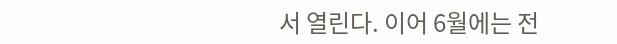서 열린다. 이어 6월에는 전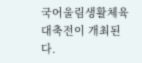국어울림생활체육대축전이 개최된다.